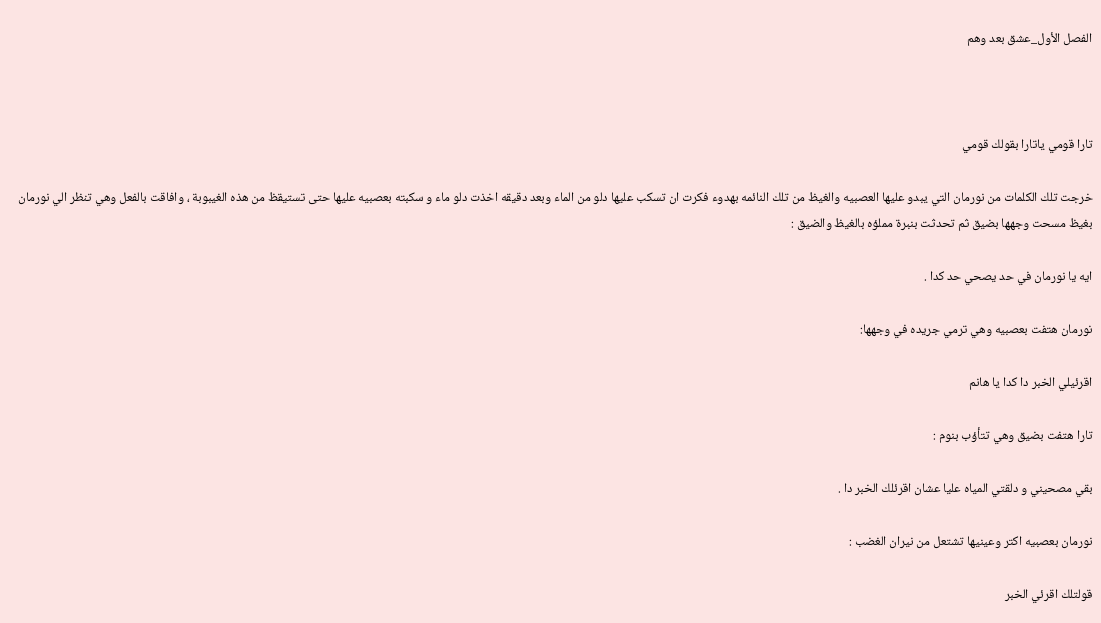الفصل الأول_عشق بعد وهم



تارا قومي ياتارا بقولك قومي

خرجت تلك الكلمات من نورمان التي يبدو عليها العصبيه والغيظ من تلك النائمه بهدوء فكرت ان تسكب عليها دلو من الماء وبعد دقيقه اخذت دلو ماء و سكبته بعصبيه عليها حتى تستيقظ من هذه الغيبوبة ، وافاقت بالفعل وهي تنظر الي نورمان بغيظ مسحت وجهها بضيق ثم تحدثت بنبرة مملؤه بالغيظ والضيق :

ايه يا نورمان في حد يصحي حد كدا .

نورمان هتفت بعصبيه وهي ترمي جريده في وجهها:

اقرئيلي الخبر دا كدا يا هانم

تارا هتفت بضيق وهي تتأؤب بنوم :

بقي مصحيني و دلقتي المياه عليا عشان اقرئلك الخبر دا .

نورمان بعصبيه اكتر وعينيها تشتعل من نيران الغضب :

قولتلك اقرئي الخبر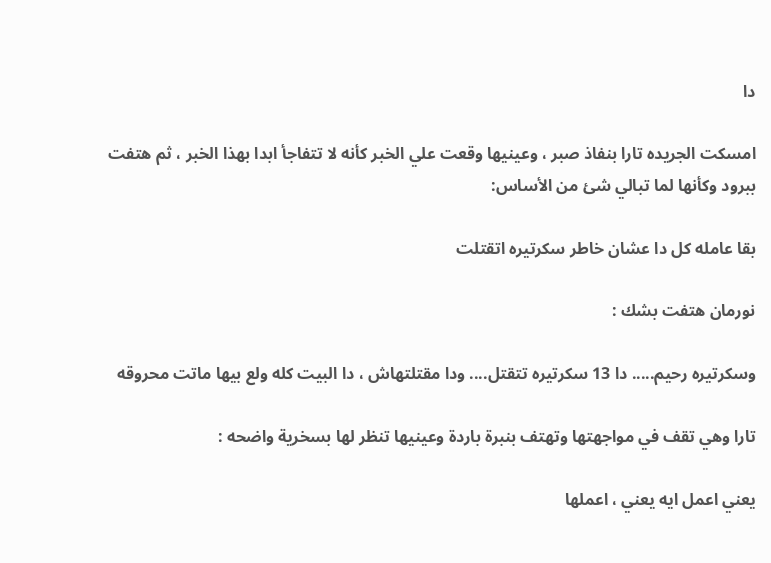دا

امسكت الجريده تارا بنفاذ صبر ، وعينيها وقعت علي الخبر كأنه لا تتفاجأ ابدا بهذا الخبر ، ثم هتفت ببرود وكأنها لما تبالي شئ من الأساس:

بقا عامله كل دا عشان خاطر سكرتيره اتقتلت

نورمان هتفت بشك :

وسكرتيره رحيم..... دا 13 سكرتيره تتقتل.... ودا مقتلتهاش ، دا البيت كله ولع بيها ماتت محروقه

تارا وهي تقف في مواجهتها وتهتف بنبرة باردة وعينيها تنظر لها بسخرية واضحه :

يعني اعمل ايه يعني ، اعملها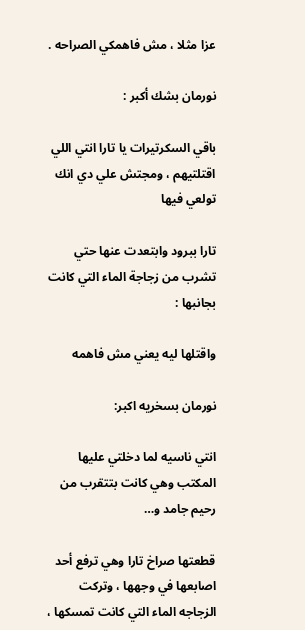عزا مثلا ، مش فاهمكي الصراحه .

نورمان بشك أكبر :

باقي السكرتيرات يا تارا انتي اللي اقتلتيهم ، ومجتش علي دي انك تولعي فيها

تارا ببرود وابتعدت عنها حتي تشرب من زجاجة الماء التي كانت بجانبها :

واقتلها ليه يعني مش فاهمه

نورمان بسخريه اكبر:

انتي ناسيه لما دخلتي عليها المكتب وهي كانت بتتقرب من رحيم جامد و…

قطعتها صراخ تارا وهي ترفع أحد اصابعها في وجهها ، وتركت الزجاجه الماء التي كانت تمسكها ،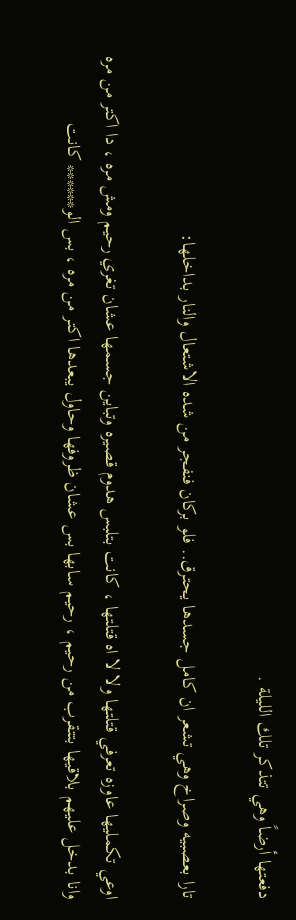دفعتها أرضاً وهي تتذكر تلك الليلة .

تارا بعصبيه وصراخ وهي تشعر ان كامل جسدها يحترق.. فلو بركان فنفجر من شده الاشتعال والنار بداخلها:

اوعي تكمليها عاوزه تعرفي قتلتها ولا لا اه قتلتها ، كانت بتلبس هدوم قصيره وتباين جسمها عشان تغري رحيم ومش مره ، دا اكتر من مره وانا بدخل عليهم بلاقيها بتتقرب من رحيم ، رحيم سابها بس عشان ظروفها وحاول يبعدها اكتر من مره ، بس الو****** كانت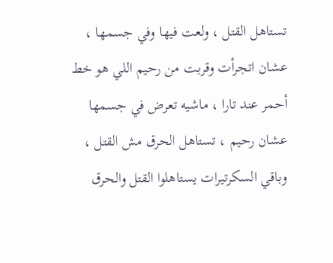تستاهل القتل ، ولعت فيها وفي جسمها ، عشان اتجرأت وقربت من رحيم اللي هو خط أحمر عند تارا ، ماشيه تعرض في جسمها عشان رحيم ، تستاهل الحرق مش القتل ، وباقي السكرتيرات يستاهلوا القتل والحرق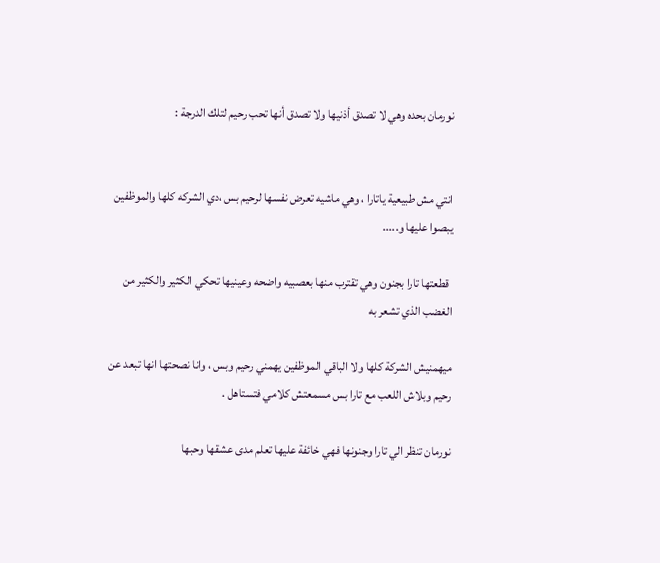نورمان بحده وهي لا تصدق أذنيها ولا تصدق أنها تحب رحيم لتلك الدرجة :


انتي مش طبيعية ياتارا ، وهي ماشيه تعرض نفسها لرحيم بس ،دي الشركه كلها والموظفين يبصوا عليها و.....

 قطعتها تارا بجنون وهي تقترب منها بعصبيه واضحه وعينيها تحكي الكثير والكثير من الغضب الذي تشعر به

ميهمنيش الشركة كلها ولا الباقي الموظفين يهمني رحيم وبس ، وانا نصحتها انها تبعد عن رحيم وبلاش اللعب مع تارا بس مسمعتش كلامي فتستاهل .

نورمان تنظر الي تارا وجنونها فهي خائفة عليها تعلم مدى عشقها وحبها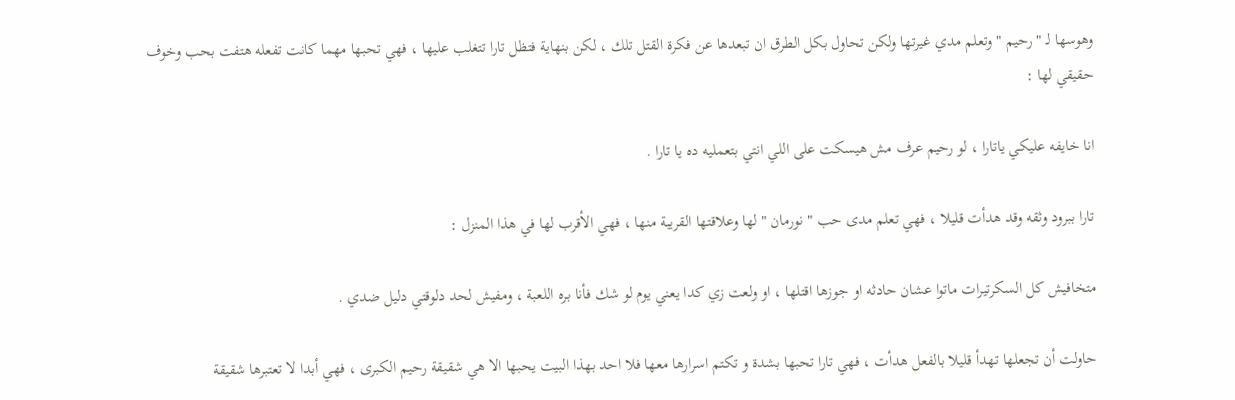وهوسها لـ " رحيم " وتعلم مدي غيرتها ولكن تحاول بكل الطرق ان تبعدها عن فكرة القتل تلك ، لكن بنهاية فتظل تارا تتغلب عليها ، فهي تحبها مهما كانت تفعله هتفت بحب وخوف حقيقي لها :

انا خايفه عليكي ياتارا ، لو رحيم عرف مش هيسكت على اللي انتي بتعمليه ده يا تارا .

تارا ببرود وثقه وقد هدأت قليلا ، فهي تعلم مدى حب " نورمان " لها وعلاقتها القريبة منها ، فهي الأقرب لها في هذا المنزل :

متخافيش كل السكرتيرات ماتوا عشان حادثه او جوزها اقتلها ، او ولعت زي كدا يعني يوم لو شك فأنا بره اللعبة ، ومفيش لحد دلوقتي دليل ضدي .

حاولت أن تجعلها تهدأ قليلا بالفعل هدأت ، فهي تارا تحبها بشدة و تكتم اسرارها معها فلا احد بهذا البيت يحبها الا هي شقيقة رحيم الكبرى ، فهي أبدا لا تعتبرها شقيقة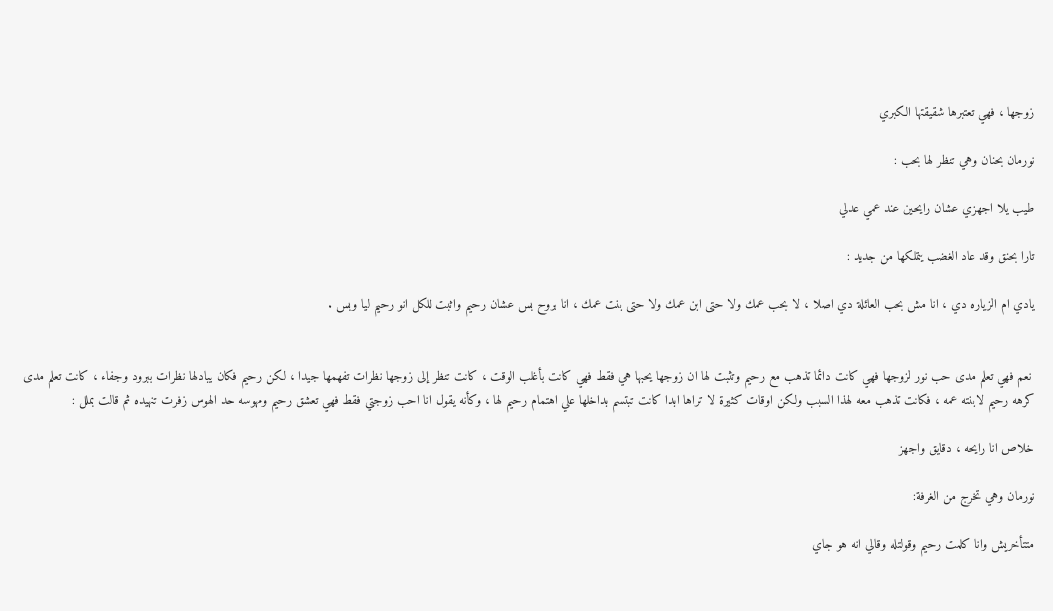زوجها ، فهي تعتبرها شقيقتها الكبري

نورمان بحنان وهي تنظر لها بحب :

طيب يلا اجهزي عشان رايحين عند عمي عدلي

تارا بحنق وقد عاد الغضب يتملكها من جديد :

يادي ام الزياره دي ، انا مش بحب العائلة دي اصلا ، لا بحب عمك ولا حتى ابن عمك ولا حتى بنت عمك ، انا بروح بس عشان رحيم واثبت للكل انو رحيم ليا وبس .


 نعم فهي تعلم مدى حب نور لزوجها فهي كانت دائما تذهب مع رحيم وتثبت لها ان زوجها يحبها هي فقط فهي كانت بأغلب الوقت ، كانت تنظر إلى زوجها نظرات تفهمها جيدا ، لكن رحيم فكان يبادلها نظرات ببرود وجفاء ، كانت تعلم مدى كرهه رحيم لابنته عمه ، فكانت تذهب معه لهذا السبب ولكن اوقات كثيرة لا تراها ابدا كانت تبتسم بداخلها علي اهتمام رحيم لها ، وكأنه يقول انا احب زوجتي فقط فهي تعشق رحيم ومهوسه حد الهوس زفرت تنهيده ثم قالت بملل :

خلاص انا رايحه ، دقايق واجهز

نورمان وهي تخرج من الغرفة:

متتأخريش وانا كلمت رحيم وقولتله وقالي انه هو جاي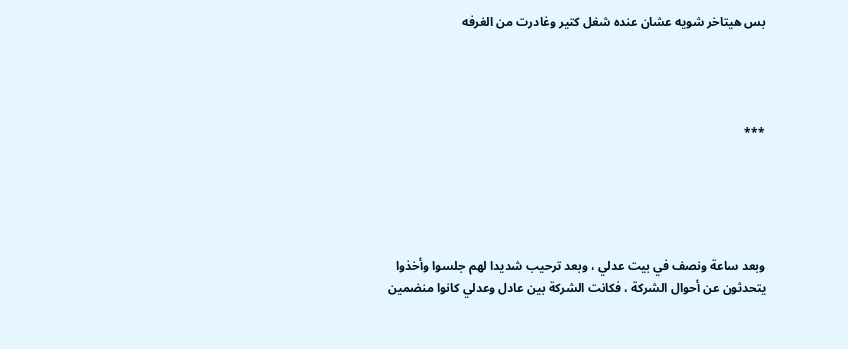بس هيتاخر شويه عشان عنده شغل كتير وغادرت من الغرفه




***





وبعد ساعة ونصف في بيت عدلي ، وبعد ترحيب شديدا لهم جلسوا وأخذوا يتحدثون عن أحوال الشركة ، فكانت الشركة بين عادل وعدلي كانوا منضمين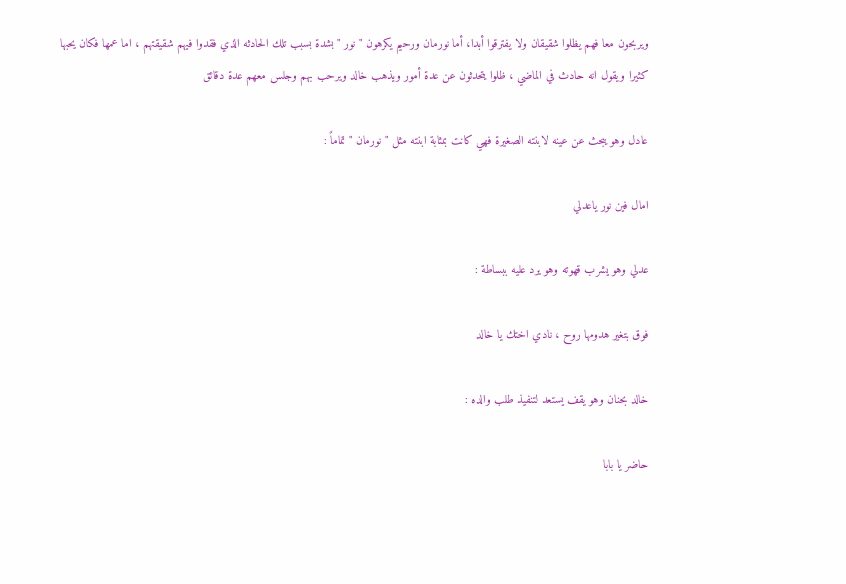ويربحون معا فهم يظلوا شقيقان ولا يفترقوا أبدا، أما نورمان ورحيم يكرهون " نور " بشدة بسبب تلك الحادثه الذي فقدوا فيهم شقيقتهم ، اما عمها فكان يحبها كثيرا ويقول انه حادث في الماضي ، ظلوا يتحدثون عن عدة أمور ويذهب خالد ويرحب بهم وجلس معهم عدة دقائق

عادل وهو يبحث عن عينه لابنته الصغيرة فهي كانت بمثابة ابنته مثل " نورمان " تماماً :

امال فين نور ياعدلي

عدلي وهو يشرب قهوته وهو يرد عليه ببساطة :

فوق بتغير هدومها روح ، نادي اختك يا خالد

خالد بحنان وهو يقف يستعد لتنفيذ طلب والده :

حاضر يا بابا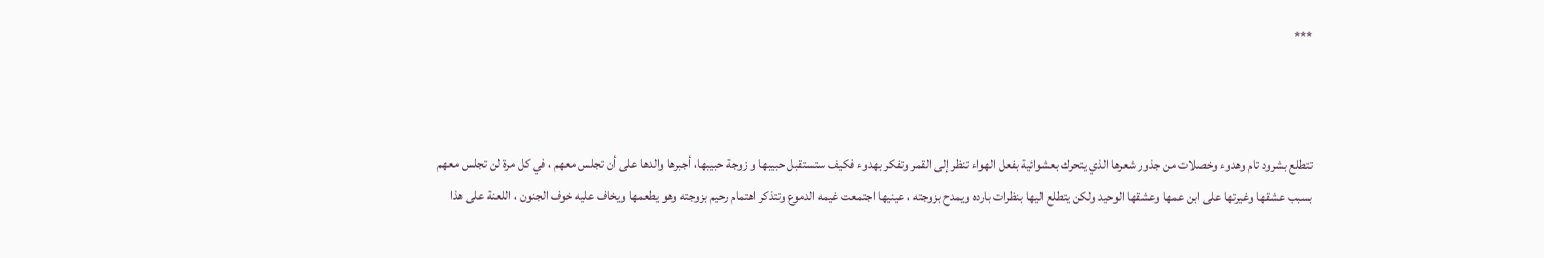***



تتطلع بشرود تام وهدوء وخصلات من جذور شعرها الذي يتحرك بعشوائية بفعل الهواء تنظر إلى القمر وتفكر بهدوء فكيف ستستقبل حبيبها و زوجة حبيبها، أجبرها والدها على أن تجلس معهم ، في كل مرة لن تجلس معهم بسبب عشقها وغيرتها على ابن عمها وعشقها الوحيد ولكن يتطلع اليها بنظرات بارده ويمدح بزوجته ، عينيها اجتمعت غيمه الدموع وتتذكر اهتمام رحيم بزوجته وهو يطعمها ويخاف عليه خوف الجنون ، اللعنة على هذا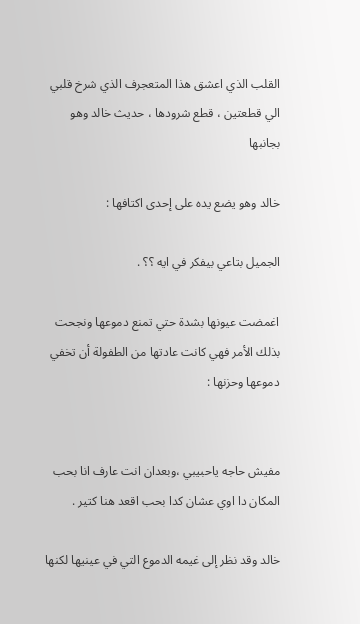القلب الذي اعشق هذا المتعجرف الذي شرخ قلبي الي قطعتين ، قطع شرودها ، حديث خالد وهو بجانبها

خالد وهو يضع يده على إحدى اكتافها :

الجميل بتاعي بيفكر في ايه ؟؟ .

اغمضت عيونها بشدة حتي تمنع دموعها ونجحت بذلك الأمر فهي كانت عادتها من الطفولة أن تخفي دموعها وحزنها :


مفيش حاجه ياحبيبي ،وبعدان انت عارف انا بحب المكان دا اوي عشان كدا بحب اقعد هنا كتير .

خالد وقد نظر إلى غيمه الدموع التي في عينيها لكنها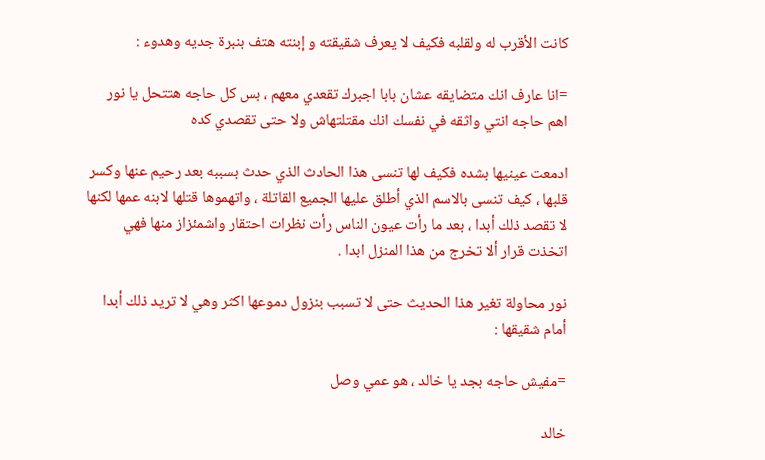كانت الأقرب له ولقلبه فكيف لا يعرف شقيقته و إبنته هتف بنبرة جديه وهدوء :

=انا عارف انك متضايقه عشان بابا اجبرك تقعدي معهم ، بس كل حاجه هتتحل يا نور اهم حاجه انتي واثقه في نفسك انك مقتلتهاش ولا حتى تقصدي كده

ادمعت عينيها بشده فكيف لها تنسى هذا الحادث الذي حدث بسببه بعد رحيم عنها وكسر قلبها ، كيف تنسى بالاسم الذي أطلق عليها الجميع القاتلة ، واتهموها قتلها لابنه عمها لكنها لا تقصد ذلك أبدا ، بعد ما رأت عيون الناس رأت نظرات احتقار واشمئزاز منها فهي اتخذت قرار ألا تخرج من هذا المنزل ابدا .

نور محاولة تغير هذا الحديث حتى لا تسبب بنزول دموعها اكثر وهي لا تريد ذلك أبدا أمام شقيقها :

=مفيش حاجه بجد يا خالد ، هو عمي وصل

خالد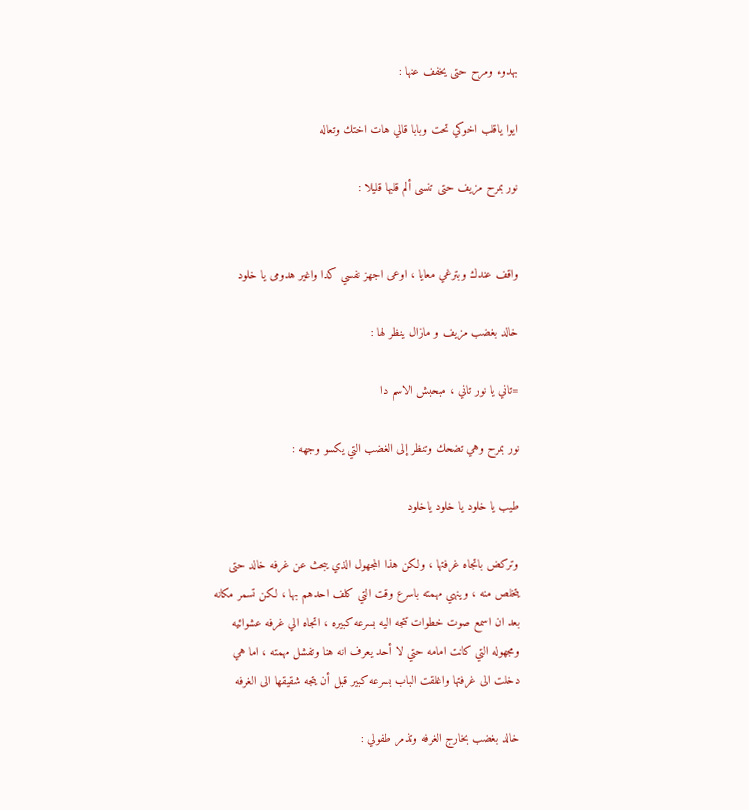بهدوء ومرح حتى يخفف عنها :

ايوا ياقلب اخوكي تحت وبابا قالي هات اختك وتعاله

نور بمرح مزيف حتى تنسى ألم قلبها قليلا :


واقف عندك وبترغي معايا ، اوعى اجهز نفسي كدا واغير هدومى يا خلود

خالد بغضب مزيف و مازال ينظر لها :

=تاني يا نور تاني ، مبحبش الاسم دا

نور بمرح وهي تضحك وتنظر إلى الغضب التي يكسو وجهه :

طيب يا خلود يا خلود ياخلود

وتركض باتجاه غرفتها ، ولكن هذا المجهول الذي يبحث عن غرفه خالد حتى يتخلص منه ، وينهي مهمته باسرع وقت التي كلف احدهم بها ، لكن تسمر مكانه بعد ان اسمع صوت خطوات تتجه اليه بسرعه كبيره ، اتجاه الي غرفه عشوائيه ومجهوله التي كانت امامه حتي لا أحد يعرف انه هنا وتفشل مهمته ، اما هي دخلت الى غرفتها واغلقت الباب بسرعه كبير قبل أن يتجه شقيقها الى الغرفه

خالد بغضب بخارج الغرفه وتذمر طفولي :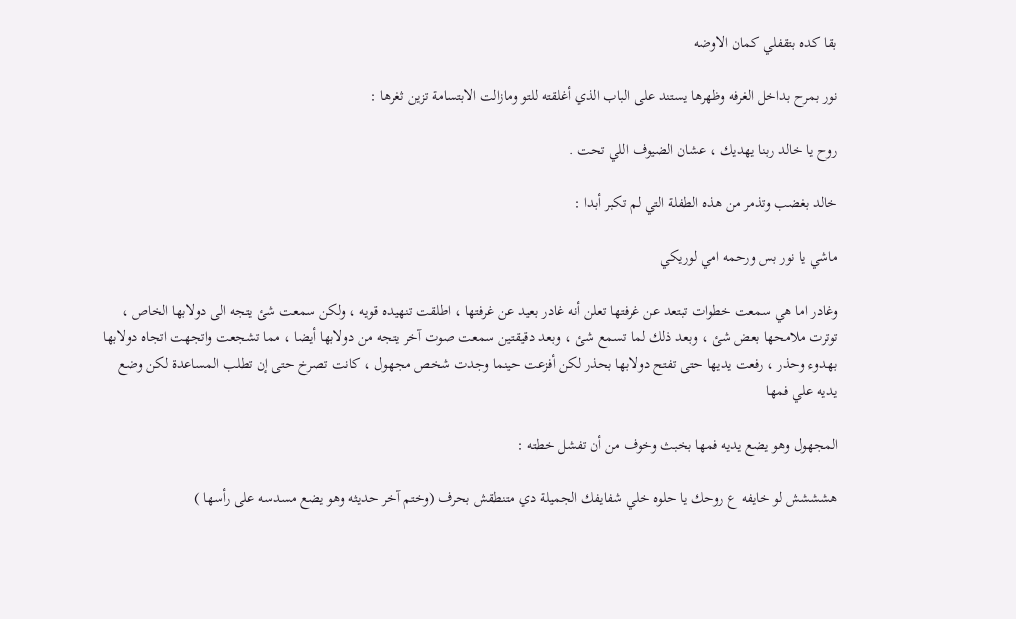بقا كده بتقفلي كمان الاوضه

نور بمرح بداخل الغرفه وظهرها يستند على الباب الذي أغلقته للتو ومازالت الابتسامة تزين ثغرها :

روح يا خالد ربنا يهديك ، عشان الضيوف اللي تحت .

خالد بغضب وتذمر من هذه الطفلة التي لم تكبر أبدا :

ماشي يا نور بس ورحمه امي لوريكي

وغادر اما هي سمعت خطوات تبتعد عن غرفتها تعلن أنه غادر بعيد عن غرفتها ، اطلقت تنهيده قويه ، ولكن سمعت شئ يتجه الى دولابها الخاص ، توترت ملامحها بعض شئ ، وبعد ذلك لما تسمع شئ ، وبعد دقيقتين سمعت صوت آخر يتجه من دولابها أيضا ، مما تشجعت واتجهت اتجاه دولابها بهدوء وحذر ، رفعت يديها حتى تفتح دولابها بحذر لكن أفزعت حينما وجدت شخص مجهول ، كانت تصرخ حتى إن تطلب المساعدة لكن وضع يديه علي فمها

المجهول وهو يضع يديه فمها بخبث وخوف من أن تفشل خطته :

هشششش لو خايفه ع روحك يا حلوه خلي شفايفك الجميلة دي متنطقش بحرف (وختم آخر حديثه وهو يضع مسدسه على رأسها )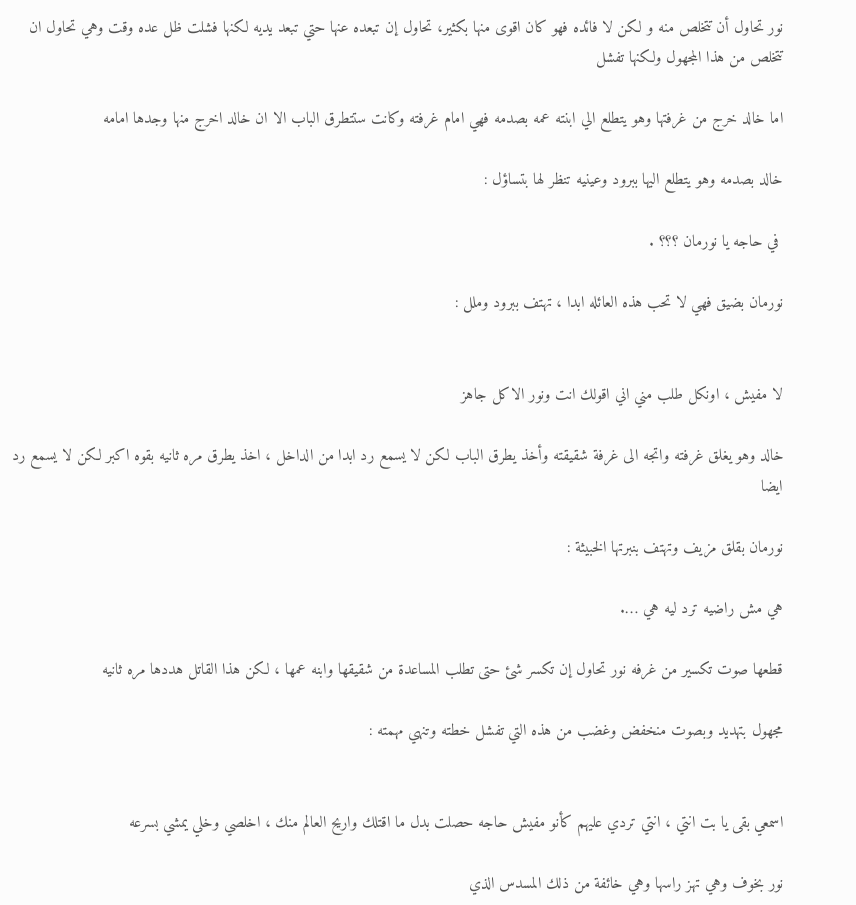نور تحاول أن تتخلص منه و لكن لا فائده فهو كان اقوى منها بكثير، تحاول إن تبعده عنها حتي تبعد يديه لكنها فشلت ظل عده وقت وهي تحاول ان تتخلص من هذا المجهول ولكنها تفشل

اما خالد خرج من غرفتها وهو يتطلع الي ابنته عمه بصدمه فهي امام غرفته وكانت ستتطرق الباب الا ان خالد اخرج منها وجدها امامه

خالد بصدمه وهو يتطلع اليها ببرود وعينيه تنظر لها بتساؤل :

 في حاجه يا نورمان ؟؟؟ .

نورمان بضيق فهي لا تحب هذه العائله ابدا ، تهتف ببرود وملل :


لا مفيش ، اونكل طلب مني اني اقولك انت ونور الاكل جاهز

خالد وهو يغلق غرفته واتجه الى غرفة شقيقته وأخذ يطرق الباب لكن لا يسمع رد ابدا من الداخل ، اخذ يطرق مره ثانيه بقوه اكبر لكن لا يسمع رد ايضا

نورمان بقلق مزيف وتهتف بنبرتها الخبيثة :

هي مش راضيه ترد ليه هي ….

قطعها صوت تكسير من غرفه نور تحاول إن تكسر شئ حتى تطلب المساعدة من شقيقها وابنه عمها ، لكن هذا القاتل هددها مره ثانيه

مجهول بتهديد وبصوت منخفض وغضب من هذه التي تفشل خطته وتنهي مهمته :


اسمعي بقى يا بت انتي ، انتي تردي عليهم كأنو مفيش حاجه حصلت بدل ما اقتلك واريح العالم منك ، اخلصي وخلي يمشي بسرعه

نور بخوف وهي تهز راسها وهي خائفة من ذلك المسدس الذي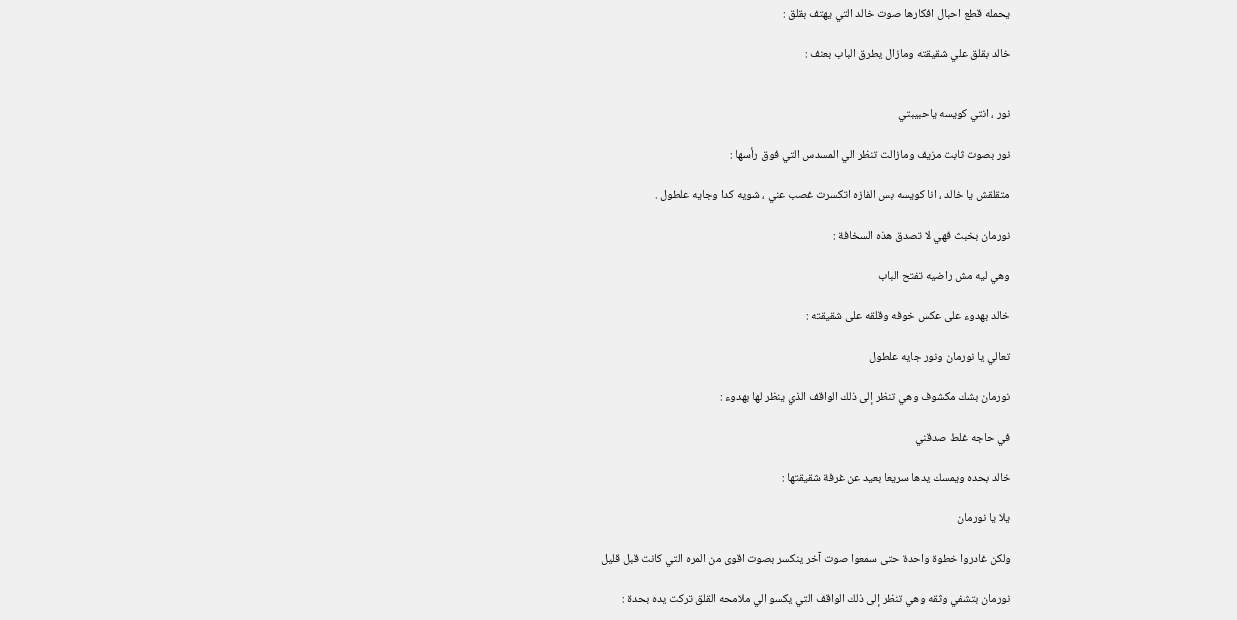يحمله قطع احبال افكارها صوت خالد التي يهتف بقلق :

خالد بقلق علي شقيقته ومازال يطرق الباب بعنف :


نور ، انتي كويسه ياحبيبتي

نور بصوت ثابت مزيف ومازالت تنظر الي المسدس التي فوق رأسها :

متقلقش يا خالد ، انا كويسه بس الفازه اتكسرت غصب عني ، شويه كدا وجايه علطول .

نورمان بخبث فهي لا تصدق هذه السخافة :

وهي ليه مش راضيه تفتح الباب

خالد بهدوء على عكس خوفه وقلقه على شقيقته :

تعالي يا نورمان ونور جايه علطول

نورمان بشك مكشوف وهي تنظر إلى ذلك الواقف الذي ينظر لها بهدوء :

في حاجه غلط صدقني

خالد بحده ويمسك يدها سريعا بعيد عن غرفة شقيقتها :

يلا يا نورمان

ولكن غادروا خطوة واحدة حتى سمعوا صوت آخر ينكسر بصوت اقوى من المره التي كانت قبل قليل

نورمان بتشفي وثقه وهي تنظر إلى ذلك الواقف التي يكسو الي ملامحه القلق تركت يده بحدة :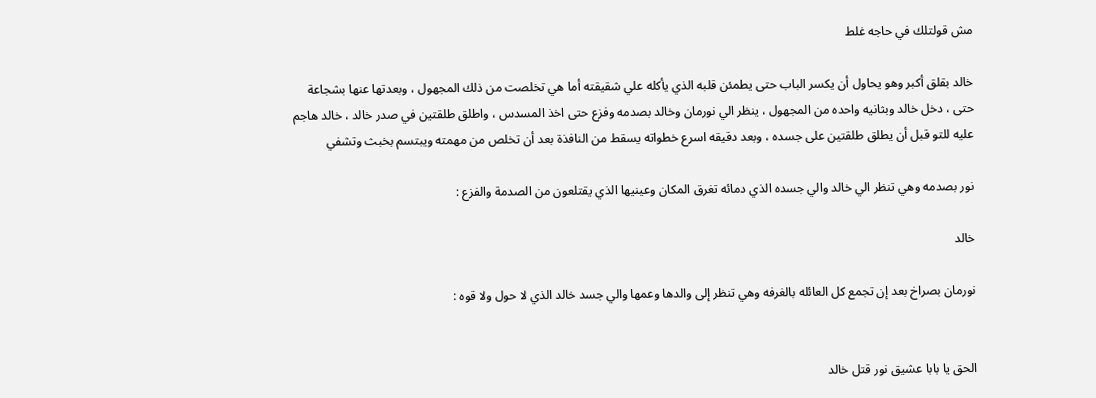مش قولتلك في حاجه غلط

خالد بقلق أكبر وهو يحاول أن يكسر الباب حتى يطمئن قلبه الذي يأكله علي شقيقته أما هي تخلصت من ذلك المجهول ، وبعدتها عنها بشجاعة حتى ، دخل خالد وبثانيه واحده من المجهول ، ينظر الي نورمان وخالد بصدمه وفزع حتى اخذ المسدس ، واطلق طلقتين في صدر خالد ، خالد هاجم عليه للتو قبل أن يطلق طلقتين على جسده ، وبعد دقيقه اسرع خطواته يسقط من النافذة بعد أن تخلص من مهمته ويبتسم بخبث وتشفي

نور بصدمه وهي تنظر الي خالد والي جسده الذي دمائه تغرق المكان وعينيها الذي يقتلعون من الصدمة والفزع :

خالد

نورمان بصراخ بعد إن تجمع كل العائله بالغرفه وهي تنظر إلى والدها وعمها والي جسد خالد الذي لا حول ولا قوه :


الحق يا بابا عشيق نور قتل خالد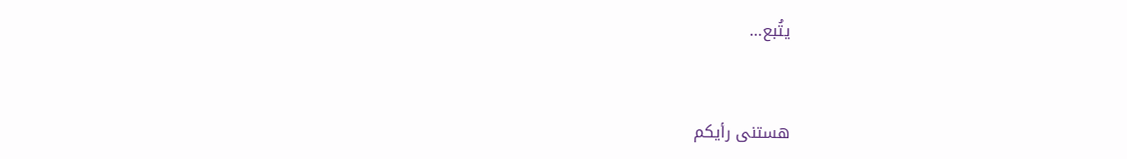يتُبع…


هستنى رأيكم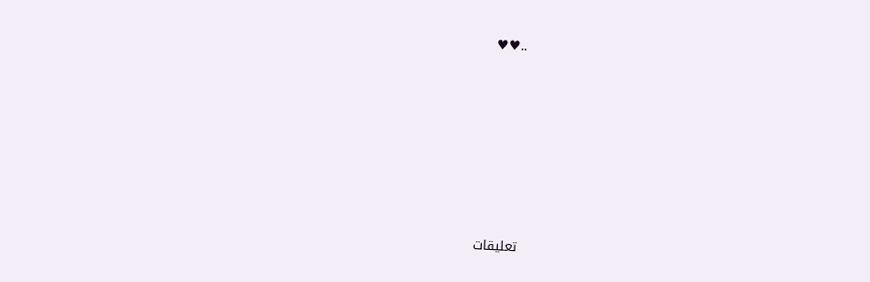..♥♥









تعليقات